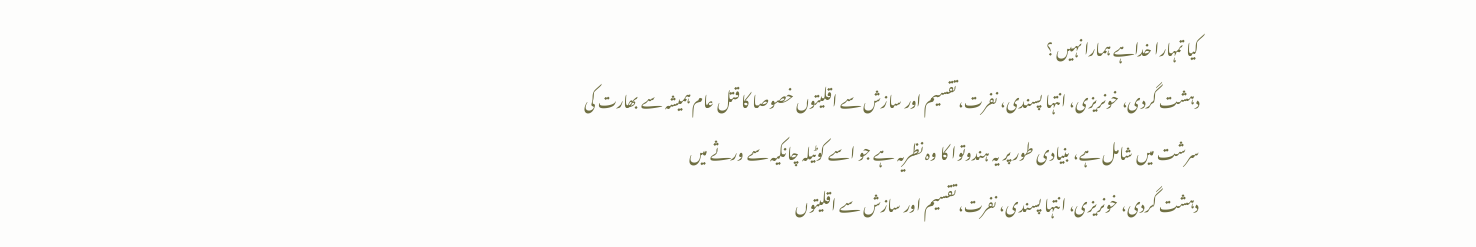کیا تمہارا خداہے ہمارا نہیں ؟
دہشت گردی، خونریزی، انتہا پسندی، نفرت، تقسیم اور سازش سے اقلیتوں خصوصا کا قتل عام ہمیشہ سے بھارت کی سرشت میں شامل ہے، بنیادی طور پر یہ ہندوتوا کا وہ نظریہ ہے جو اسے کوٹیلہ چانکیہ سے ورثے میں
دہشت گردی، خونریزی، انتہا پسندی، نفرت، تقسیم اور سازش سے اقلیتوں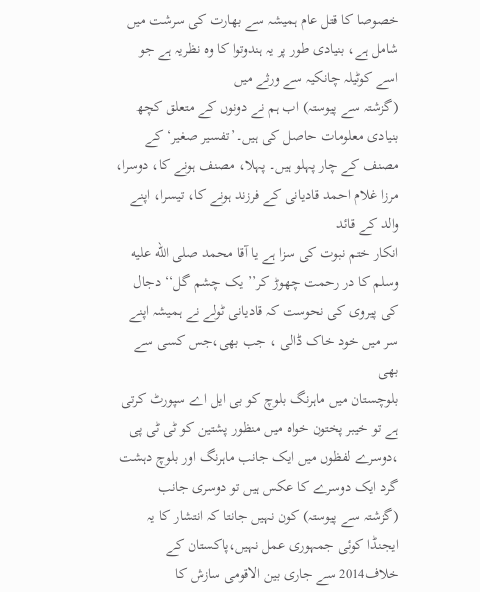خصوصا کا قتل عام ہمیشہ سے بھارت کی سرشت میں شامل ہے، بنیادی طور پر یہ ہندوتوا کا وہ نظریہ ہے جو اسے کوٹیلہ چانکیہ سے ورثے میں
(گزشتہ سے پیوستہ) اب ہم نے دونوں کے متعلق کچھ بنیادی معلومات حاصل کی ہیں۔’تفسیر صغیر‘ کے مصنف کے چار پہلو ہیں۔ پہلا، مصنف ہونے کا، دوسرا، مرزا غلام احمد قادیانی کے فرزند ہونے کا، تیسرا، اپنے والد کے قائد
انکار ختم نبوت کی سزا ہے یا آقا محمد صلى الله عليه وسلم کا در رحمت چھوڑ کر’’ یک چشم گل‘‘ دجال کی پیروی کی نحوست کہ قادیانی ٹولے نے ہمیشہ اپنے سر میں خود خاک ڈالی ، جب بھی،جس کسی سے بھی
بلوچستان میں ماہرنگ بلوچ کو بی ایل اے سپورٹ کرتی ہے تو خیبر پختون خواہ میں منظور پشتین کو ٹی ٹی پی ،دوسرے لفظوں میں ایک جانب ماہرنگ اور بلوچ دہشت گرد ایک دوسرے کا عکس ہیں تو دوسری جانب
(گزشتہ سے پیوستہ) کون نہیں جانتا کہ انتشار کا یہ ایجنڈا کوئی جمہوری عمل نہیں،پاکستان کے خلاف2014 سے جاری بین الاقومی سازش کا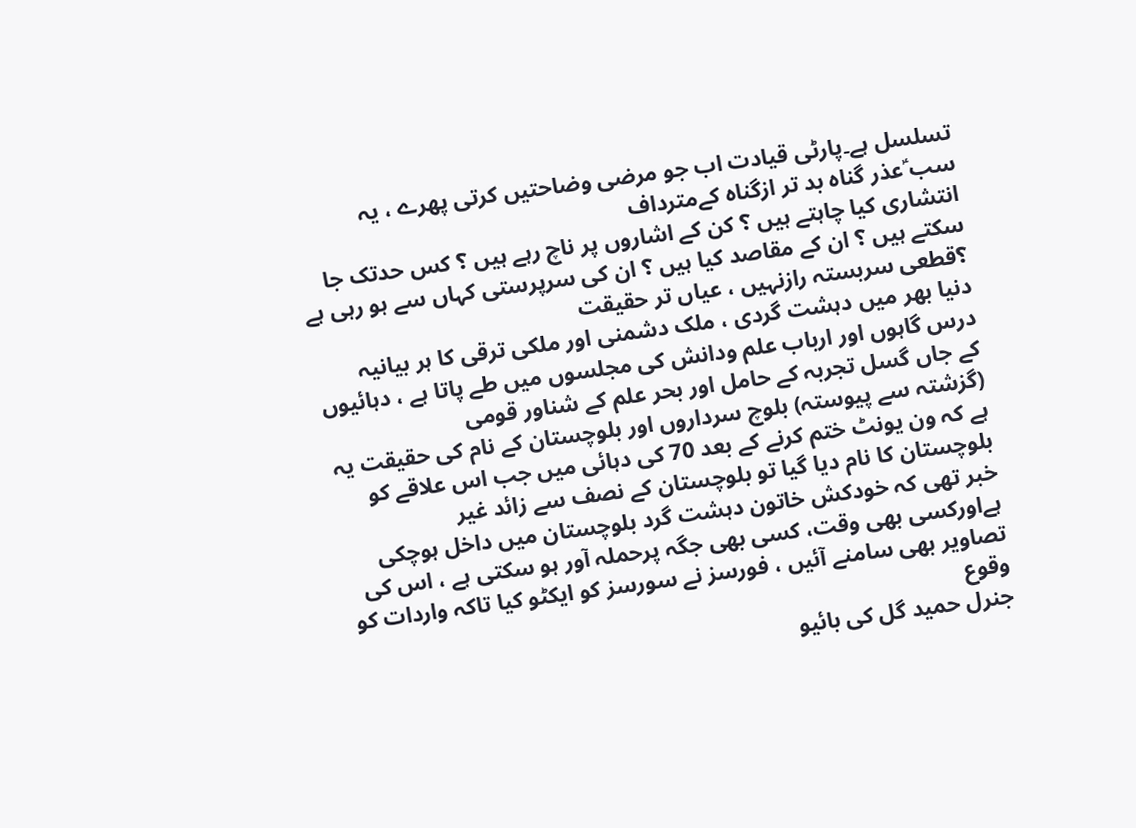تسلسل ہے۔پارٹی قیادت اب جو مرضی وضاحتیں کرتی پھرے ، یہ سب ؑعذر گناہ بد تر ازگناہ کےمترداف
انتشاری کیا چاہتے ہیں ؟ کن کے اشاروں پر ناچ رہے ہیں ؟ کس حدتک جا سکتے ہیں ؟ ان کے مقاصد کیا ہیں ؟ ان کی سرپرستی کہاں سے ہو رہی ہے ؟قطعی سربستہ رازنہیں ، عیاں تر حقیقت
دنیا بھر میں دہشت گردی ، ملک دشمنی اور ملکی ترقی کا ہر بیانیہ درس گاہوں اور ارباب علم ودانش کی مجلسوں میں طے پاتا ہے ، دہائیوں کے جاں گسل تجربہ کے حامل اور بحر علم کے شناور قومی
(گزشتہ سے پیوستہ) بلوچ سرداروں اور بلوچستان کے نام کی حقیقت یہ ہے کہ ون یونٹ ختم کرنے کے بعد 70 کی دہائی میں جب اس علاقے کو بلوچستان کا نام دیا گیا تو بلوچستان کے نصف سے زائد غیر
خبر تھی کہ خودکش خاتون دہشت گرد بلوچستان میں داخل ہوچکی ہےاورکسی بھی وقت، کسی بھی جگہ پرحملہ آور ہو سکتی ہے ، اس کی تصاویر بھی سامنے آئیں ، فورسز نے سورسز کو ایکٹو کیا تاکہ واردات کو وقوع
جنرل حمید گل کی بائیو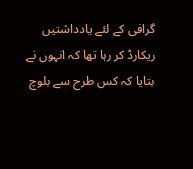گرافی کے لئے یادداشتیں ریکارڈ کر رہا تھا کہ انہوں نے بتایا کہ کس طرح سے بلوچ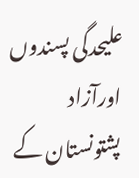علیحدگی پسندوں اورآزاد پشتونستان کے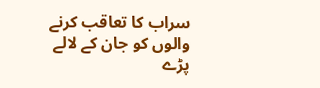سراب کا تعاقب کرنے والوں کو جان کے لالے پڑے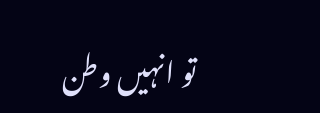تو انہیں وطن